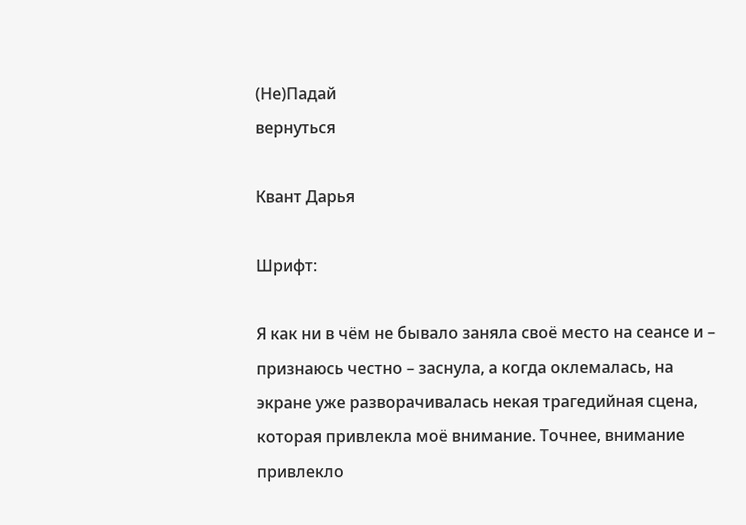(Не)Падай
вернуться

Квант Дарья

Шрифт:

Я как ни в чём не бывало заняла своё место на сеансе и – признаюсь честно – заснула, а когда оклемалась, на экране уже разворачивалась некая трагедийная сцена, которая привлекла моё внимание. Точнее, внимание привлекло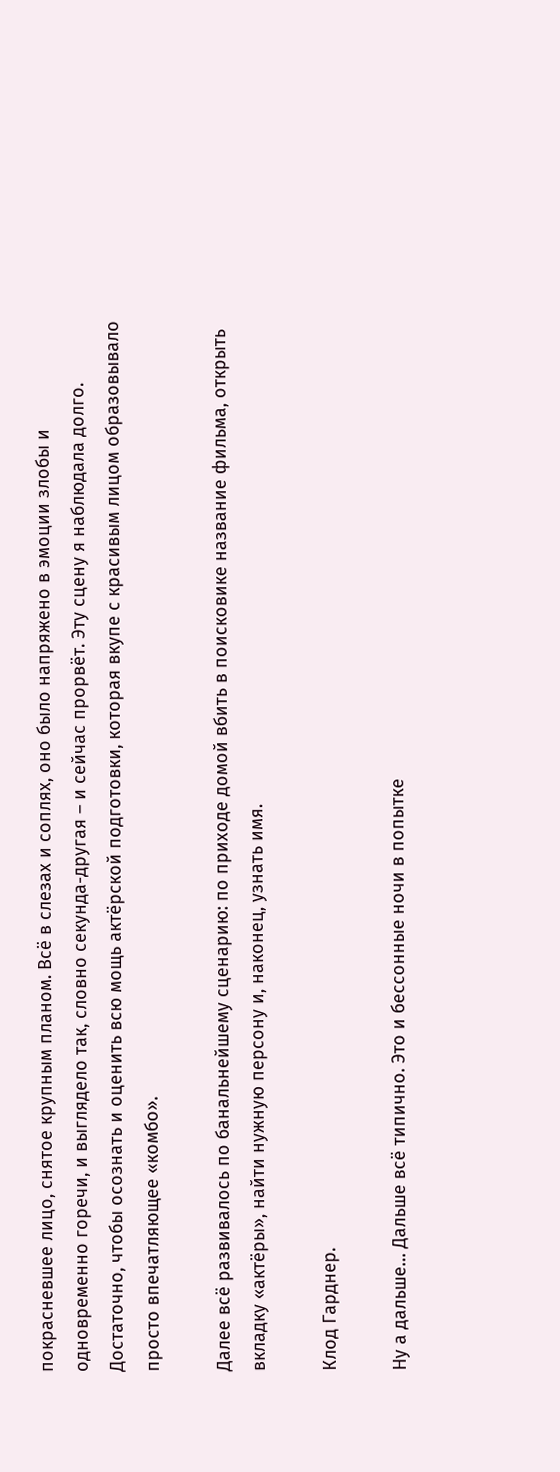покрасневшее лицо, снятое крупным планом. Всё в слезах и соплях, оно было напряжено в эмоции злобы и одновременно горечи, и выглядело так, словно секунда-другая – и сейчас прорвёт. Эту сцену я наблюдала долго. Достаточно, чтобы осознать и оценить всю мощь актёрской подготовки, которая вкупе с красивым лицом образовывало просто впечатляющее «комбо».

Далее всё развивалось по банальнейшему сценарию: по приходе домой вбить в поисковике название фильма, открыть вкладку «актёры», найти нужную персону и, наконец, узнать имя.

Клод Гарднер.

Ну а дальше… Дальше всё типично. Это и бессонные ночи в попытке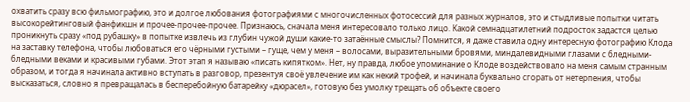охватить сразу всю фильмографию, это и долгое любования фотографиями с многочисленных фотосессий для разных журналов, это и стыдливые попытки читать высокорейтинговый фанфикшн и прочее-прочее-прочее. Признаюсь, сначала меня интересовало только лицо. Какой семнадцатилетний подросток задастся целью проникнуть сразу «под рубашку» в попытке извлечь из глубин чужой души какие-то затаённые смыслы? Помнится, я даже ставила одну интересную фотографию Клода на заставку телефона, чтобы любоваться его чёрными густыми – гуще, чем у меня – волосами, выразительными бровями, миндалевидными глазами с бледными-бледными веками и красивыми губами. Этот этап я называю «писать кипятком». Нет, ну правда, любое упоминание о Клоде воздействовало на меня самым странным образом, и тогда я начинала активно вступать в разговор, презентуя своё увлечение им как некий трофей, и начинала буквально сгорать от нетерпения, чтобы высказаться, словно я превращалась в бесперебойную батарейку «дюрасел», готовую без умолку трещать об объекте своего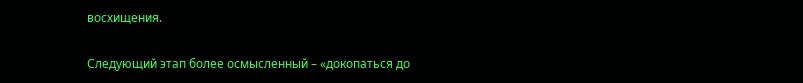восхищения.

Следующий этап более осмысленный – «докопаться до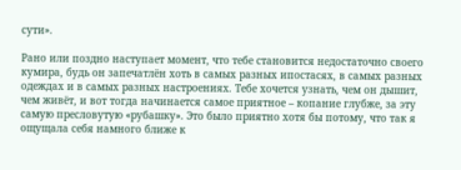сути».

Рано или поздно наступает момент, что тебе становится недостаточно своего кумира, будь он запечатлён хоть в самых разных ипостасях, в самых разных одеждах и в самых разных настроениях. Тебе хочется узнать, чем он дышит, чем живёт, и вот тогда начинается самое приятное – копание глубже, за эту самую пресловутую «рубашку». Это было приятно хотя бы потому, что так я ощущала себя намного ближе к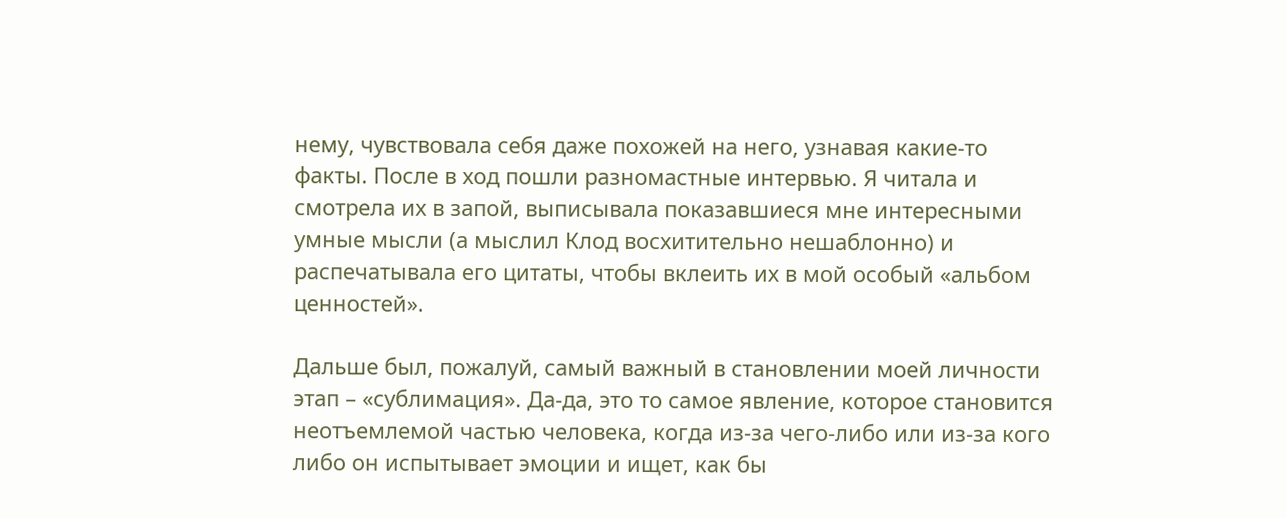нему, чувствовала себя даже похожей на него, узнавая какие-то факты. После в ход пошли разномастные интервью. Я читала и смотрела их в запой, выписывала показавшиеся мне интересными умные мысли (а мыслил Клод восхитительно нешаблонно) и распечатывала его цитаты, чтобы вклеить их в мой особый «альбом ценностей».

Дальше был, пожалуй, самый важный в становлении моей личности этап – «сублимация». Да-да, это то самое явление, которое становится неотъемлемой частью человека, когда из-за чего-либо или из-за кого либо он испытывает эмоции и ищет, как бы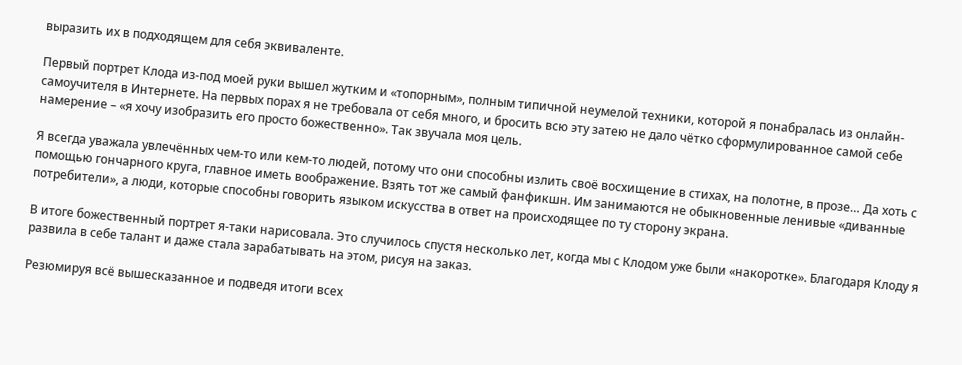выразить их в подходящем для себя эквиваленте.

Первый портрет Клода из-под моей руки вышел жутким и «топорным», полным типичной неумелой техники, которой я понабралась из онлайн-самоучителя в Интернете. На первых порах я не требовала от себя много, и бросить всю эту затею не дало чётко сформулированное самой себе намерение – «я хочу изобразить его просто божественно». Так звучала моя цель.

Я всегда уважала увлечённых чем-то или кем-то людей, потому что они способны излить своё восхищение в стихах, на полотне, в прозе… Да хоть с помощью гончарного круга, главное иметь воображение. Взять тот же самый фанфикшн. Им занимаются не обыкновенные ленивые «диванные потребители», а люди, которые способны говорить языком искусства в ответ на происходящее по ту сторону экрана.

В итоге божественный портрет я-таки нарисовала. Это случилось спустя несколько лет, когда мы с Клодом уже были «накоротке». Благодаря Клоду я развила в себе талант и даже стала зарабатывать на этом, рисуя на заказ.

Резюмируя всё вышесказанное и подведя итоги всех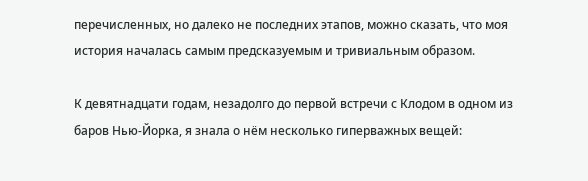перечисленных, но далеко не последних этапов, можно сказать, что моя история началась самым предсказуемым и тривиальным образом.

К девятнадцати годам, незадолго до первой встречи с Клодом в одном из баров Нью-Йорка, я знала о нём несколько гиперважных вещей: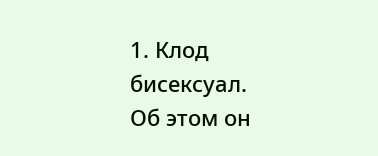1. Клод бисексуал. Об этом он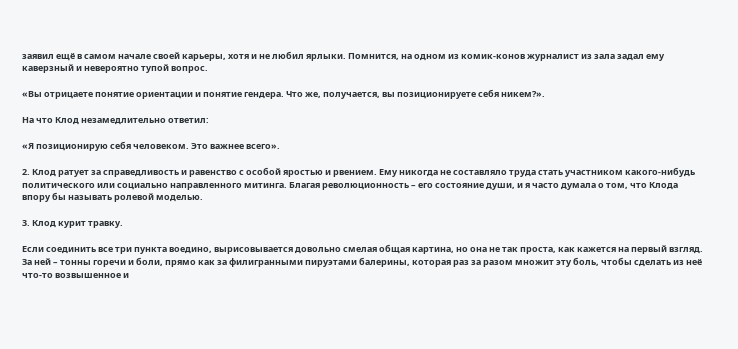заявил ещё в самом начале своей карьеры, хотя и не любил ярлыки. Помнится, на одном из комик-конов журналист из зала задал ему каверзный и невероятно тупой вопрос.

«Вы отрицаете понятие ориентации и понятие гендера. Что же, получается, вы позиционируете себя никем?».

На что Клод незамедлительно ответил:

«Я позиционирую себя человеком. Это важнее всего».

2. Клод ратует за справедливость и равенство с особой яростью и рвением. Ему никогда не составляло труда стать участником какого-нибудь политического или социально направленного митинга. Благая революционность – его состояние души, и я часто думала о том, что Клода впору бы называть ролевой моделью.

3. Клод курит травку.

Если соединить все три пункта воедино, вырисовывается довольно смелая общая картина, но она не так проста, как кажется на первый взгляд. За ней – тонны горечи и боли, прямо как за филигранными пируэтами балерины, которая раз за разом множит эту боль, чтобы сделать из неё что-то возвышенное и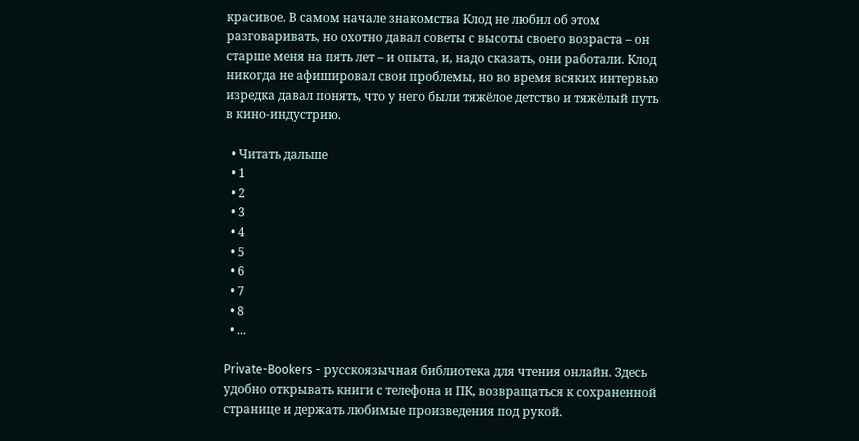красивое. В самом начале знакомства Клод не любил об этом разговаривать, но охотно давал советы с высоты своего возраста – он старше меня на пять лет – и опыта, и, надо сказать, они работали. Клод никогда не афишировал свои проблемы, но во время всяких интервью изредка давал понять, что у него были тяжёлое детство и тяжёлый путь в кино-индустрию.

  • Читать дальше
  • 1
  • 2
  • 3
  • 4
  • 5
  • 6
  • 7
  • 8
  • ...

Private-Bookers - русскоязычная библиотека для чтения онлайн. Здесь удобно открывать книги с телефона и ПК, возвращаться к сохраненной странице и держать любимые произведения под рукой.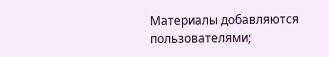Материалы добавляются пользователями;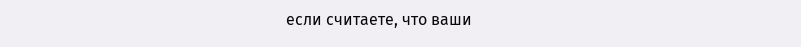если считаете, что ваши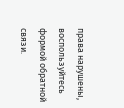права нарушены, воспользуйтесь формой обратной связи.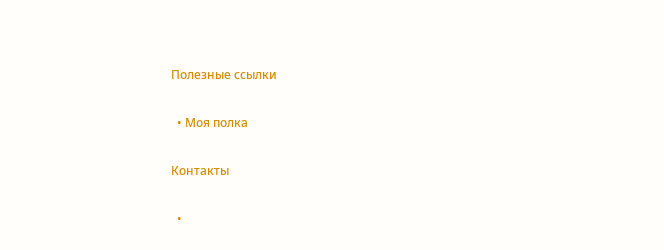Полезные ссылки

  • Моя полка

Контакты

  •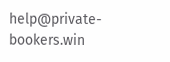help@private-bookers.win